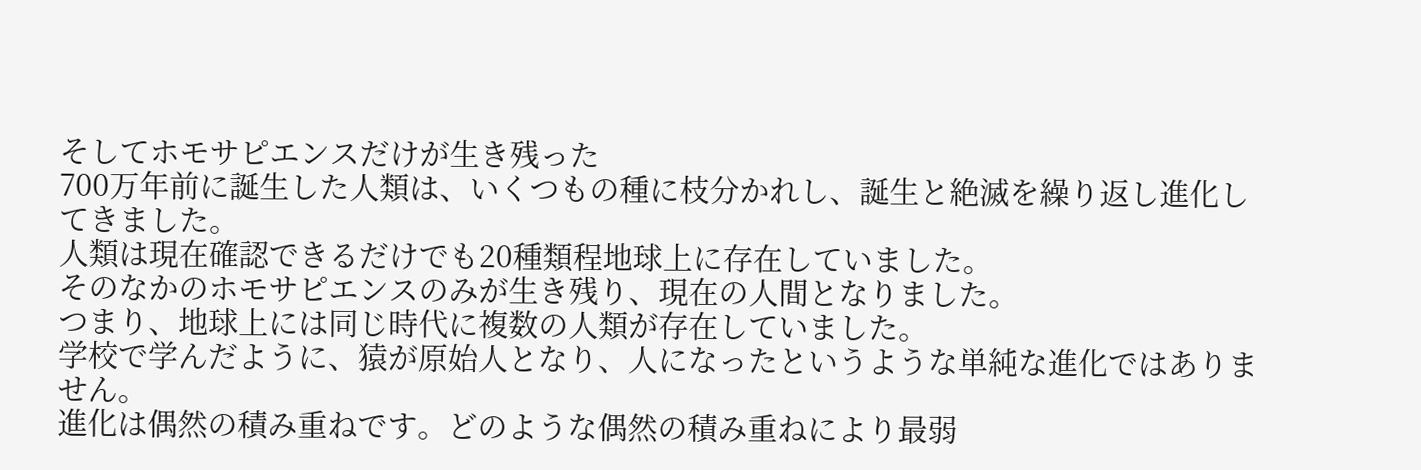そしてホモサピエンスだけが生き残った
700万年前に誕生した人類は、いくつもの種に枝分かれし、誕生と絶滅を繰り返し進化してきました。
人類は現在確認できるだけでも20種類程地球上に存在していました。
そのなかのホモサピエンスのみが生き残り、現在の人間となりました。
つまり、地球上には同じ時代に複数の人類が存在していました。
学校で学んだように、猿が原始人となり、人になったというような単純な進化ではありません。
進化は偶然の積み重ねです。どのような偶然の積み重ねにより最弱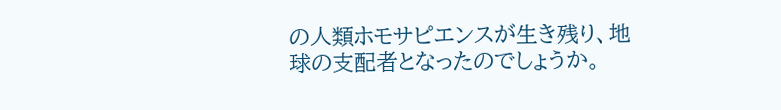の人類ホモサピエンスが生き残り、地球の支配者となったのでしょうか。